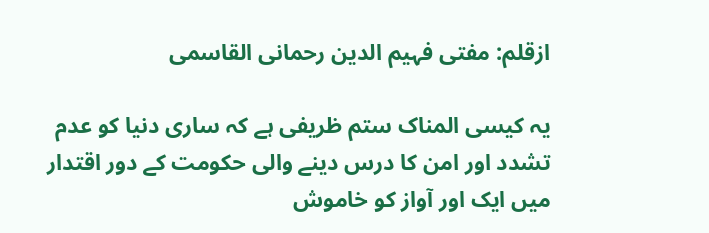ازقلم: مفتی فہیم الدین رحمانی القاسمی

یہ کیسی المناک ستم ظریفی ہے کہ ساری دنیا کو عدم تشدد اور امن کا درس دینے والی حکومت کے دور اقتدار میں ایک اور آواز کو خاموش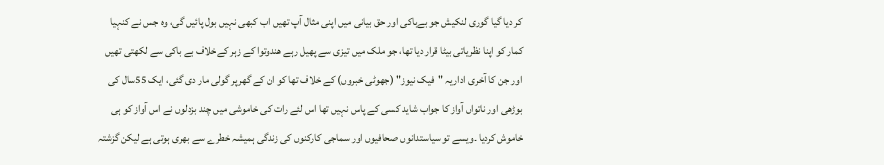کر دیا گیا گوری لنکیش جو بےباکی اور حق بیانی میں اپنی مثال آپ تھیں اب کبھی نہیں بول پائیں گی، وہ جس نے کنہیا کمار کو اپنا نظریاتی بیٹا قرار دیا تھا، جو ملک میں تیزی سے پھیل رہے ھندوتوا کے زہر کےخلاف بے باکی سے لکھتی تھیں اور جن کا آخری اداریہ "فیک نیوز" (جھوٹی خبروں) کے خلاف تھا کو ان کے گھرپر گولی مار دی گئی، ایک 55سال کی بوڑھی اور ناتواں آواز کا جواب شاید کسی کے پاس نہیں تھا اس لئے رات کی خاموشی میں چند بزدلوں نے اس آواز کو ہی خاموش کردیا ۔ویسے تو سیاستدانوں صحافیوں اور سماجی کارکنوں کی زندگی ہمیشہ خطرے سے بھری ہوتی ہے لیکن گزشتہ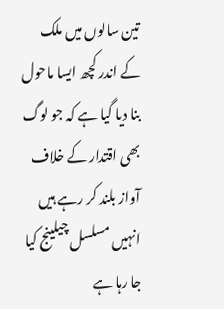تین سالوں میں ملک کے اندر کچھ ایسا ماحول بنا دیا گیا ہے کہ جو لوگ بھی اقتدار کے خلاف آواز بلند کر رہے ہیں انہیں مسلسل چیلینج کیا جا رہا ہے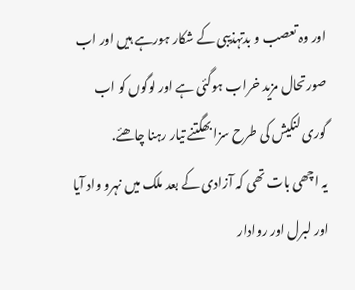اور وہ تعصب و بدتہذیبی کے شکار ہورہے ہیں اور اب صورتحال مزید خراب ہوگئی ہے اور لوگوں کو اب گوری لنکیش کی طرح سزا بھگتنے تیار رہنا چاھئے.
یہ اچھی بات تھی کہ آزادی کے بعد ملک میں نہرو واد آیا اور لبرل اور روادار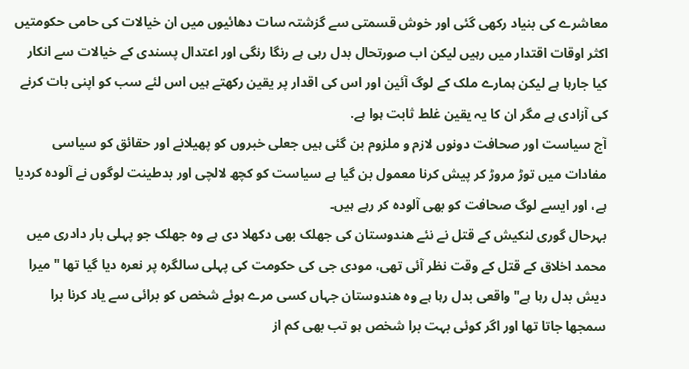معاشرے کی بنیاد رکھی گئی اور خوش قسمتی سے گزشتہ سات دھائیوں میں ان خیالات کی حامی حکومتیں اکثر اوقات اقتدار میں رہیں لیکن اب صورتحال بدل رہی ہے رنگا رنگی اور اعتدال پسندی کے خیالات سے انکار کیا جارہا ہے لیکن ہمارے ملک کے لوگ آئین اور اس کی اقدار پر یقین رکھتے ہیں اس لئے سب کو اپنی بات کرنے کی آزادی ہے مگر ان کا یہ یقین غلط ثابت ہوا ہے.
آج سیاست اور صحافت دونوں لازم و ملزوم بن گئی ہیں جعلی خبروں کو پھیلانے اور حقائق کو سیاسی مفادات میں توڑ مروڑ کر پیش کرنا معمول بن گیا ہے سیاست کو کچھ لالچی اور بدطینت لوگوں نے آلودہ کردیا ہے، اور ایسے لوگ صحافت کو بھی آلودہ کر رہے ہیں۔
بہرحال گوری لنکیش کے قتل نے نئے ھندوستان کی جھلک بھی دکھلا دی ہے وہ جھلک جو پہلی بار دادری میں محمد اخلاق کے قتل کے وقت نظر آئی تھی، مودی جی کی حکومت کی پہلی سالگرہ پر نعرہ دیا گیا تھا "میرا دیش بدل رہا ہے" واقعی بدل رہا ہے وہ ھندوستان جہاں کسی مرے ہوئے شخص کو برائی سے یاد کرنا برا سمجھا جاتا تھا اور اگر کوئی بہت برا شخص ہو تب بھی کم از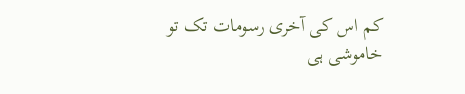کم اس کی آخری رسومات تک تو خاموشی ہی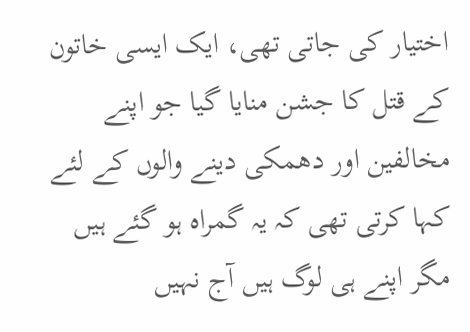اختیار کی جاتی تھی، ایک ایسی خاتون کے قتل کا جشن منایا گیا جو اپنے مخالفین اور دھمکی دینے والوں کے لئے کہا کرتی تھی کہ یہ گمراہ ہو گئے ہیں مگر اپنے ہی لوگ ہیں آج نہیں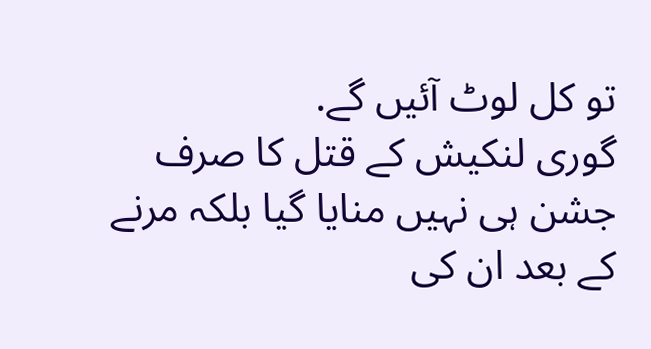تو کل لوٹ آئیں گے.
گوری لنکیش کے قتل کا صرف جشن ہی نہیں منایا گیا بلکہ مرنے کے بعد ان کی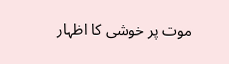موت پر خوشی کا اظہار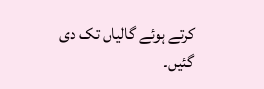کرتے ہوئے گالیاں تک دی گئیں۔